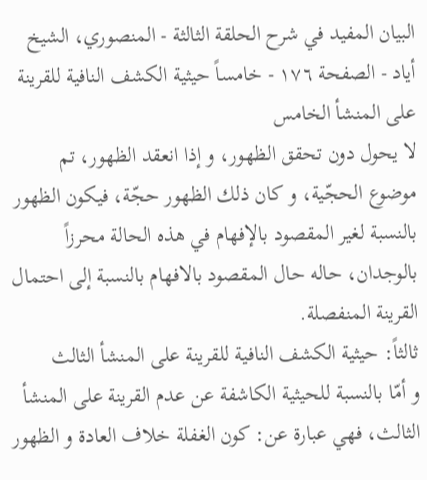البيان المفيد في شرح الحلقة الثالثة - المنصوري، الشيخ أياد - الصفحة ١٧٦ - خامساً حيثية الكشف النافية للقرينة على المنشأ الخامس
لا يحول دون تحقق الظهور، و إذا انعقد الظهور، تم موضوع الحجّية، و كان ذلك الظهور حجّة، فيكون الظهور بالنسبة لغير المقصود بالإفهام في هذه الحالة محرزاً بالوجدان، حاله حال المقصود بالافهام بالنسبة إلى احتمال القرينة المنفصلة.
ثالثاً: حيثية الكشف النافية للقرينة على المنشأ الثالث
و أمّا بالنسبة للحيثية الكاشفة عن عدم القرينة على المنشأ الثالث، فهي عبارة عن: كون الغفلة خلاف العادة و الظهور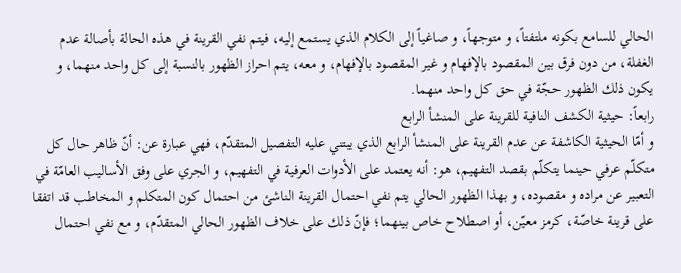الحالي للسامع بكونه ملتفتاً، و متوجهاً، و صاغياً إلى الكلام الذي يستمع إليه، فيتم نفي القرينة في هذه الحالة بأصالة عدم الغفلة، من دون فرق بين المقصود بالإفهام و غير المقصود بالإفهام، و معه، يتم احراز الظهور بالنسبة إلى كل واحد منهما، و يكون ذلك الظهور حجّة في حق كل واحد منهما.
رابعاً: حيثية الكشف النافية للقرينة على المنشأ الرابع
و أمّا الحيثية الكاشفة عن عدم القرينة على المنشأ الرابع الذي يبتني عليه التفصيل المتقدّم، فهي عبارة عن: أنّ ظاهر حال كل متكلّم عرفي حينما يتكلّم بقصد التفهيم، هو: أنه يعتمد على الأدوات العرفية في التفهيم، و الجري على وفق الأساليب العامّة في التعبير عن مراده و مقصوده، و بهذا الظهور الحالي يتم نفي احتمال القرينة الناشئ من احتمال كون المتكلم و المخاطب قد اتفقا على قرينة خاصّة، كرمز معيّن، أو اصطلاح خاص بينهما؛ فإنّ ذلك على خلاف الظهور الحالي المتقدّم، و مع نفي احتمال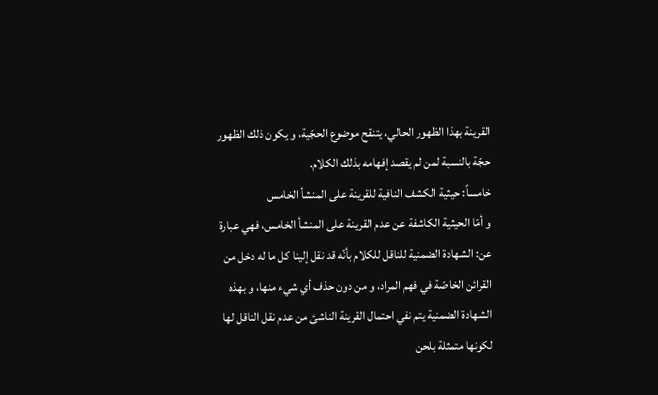القرينة بهذا الظهور الحالي، يتنقح موضوع الحجّية، و يكون ذلك الظهور حجّة بالنسبة لمن لم يقصد إفهامه بذلك الكلام.
خامساً: حيثية الكشف النافية للقرينة على المنشأ الخامس
و أمّا الحيثية الكاشفة عن عدم القرينة على المنشأ الخامس، فهي عبارة عن: الشهادة الضمنية للناقل للكلام بأنّه قد نقل إلينا كل ما له دخل من القرائن الخاصّة في فهم المراد، و من دون حذف أي شيء منها، و بهذه الشهادة الضمنية يتم نفي احتمال القرينة الناشئ من عدم نقل الناقل لها لكونها متمثلة بلحن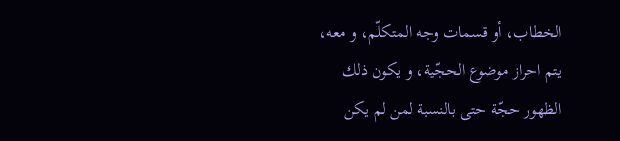الخطاب، أو قسمات وجه المتكلّم، و معه، يتم احراز موضوع الحجّية، و يكون ذلك الظهور حجّة حتى بالنسبة لمن لم يكن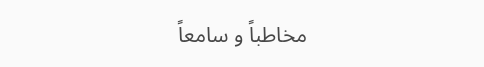مخاطباً و سامعاً